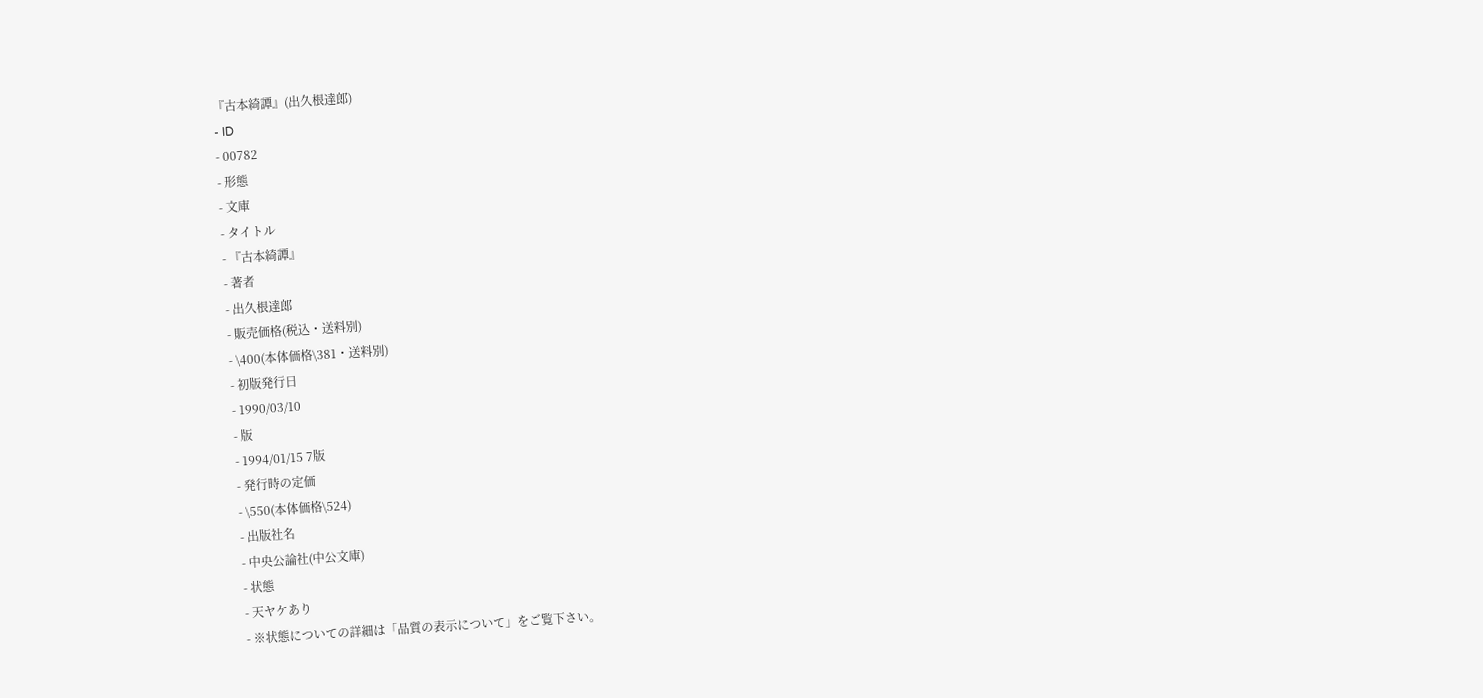『古本綺譚』(出久根達郎)
- ID
- 00782
- 形態
- 文庫
- タイトル
- 『古本綺譚』
- 著者
- 出久根達郎
- 販売価格(税込・送料別)
- \400(本体価格\381・送料別)
- 初版発行日
- 1990/03/10
- 版
- 1994/01/15 7版
- 発行時の定価
- \550(本体価格\524)
- 出版社名
- 中央公論社(中公文庫)
- 状態
- 天ヤケあり
- ※状態についての詳細は「品質の表示について」をご覧下さい。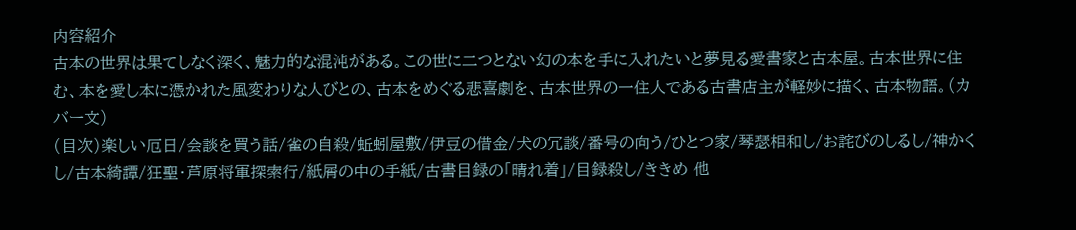内容紹介
古本の世界は果てしなく深く、魅力的な混沌がある。この世に二つとない幻の本を手に入れたいと夢見る愛書家と古本屋。古本世界に住む、本を愛し本に憑かれた風変わりな人びとの、古本をめぐる悲喜劇を、古本世界の一住人である古書店主が軽妙に描く、古本物語。(カバー文)
(目次)楽しい厄日/会談を買う話/雀の自殺/蚯蚓屋敷/伊豆の借金/犬の冗談/番号の向う/ひとつ家/琴瑟相和し/お詫びのしるし/神かくし/古本綺譚/狂聖・芦原将軍探索行/紙屑の中の手紙/古書目録の「晴れ着」/目録殺し/ききめ 他